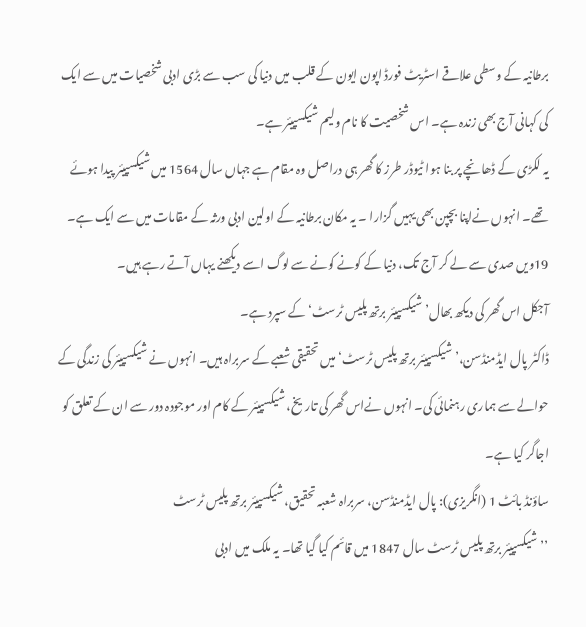برطانیہ کے وسطی علاقے اسٹریٹ فورڈ اپون ایون کے قلب میں دنیا کی سب سے بڑی ادبی شخصیات میں سے ایک کی کہانی آج بھی زندہ ہے۔ اس شخصیت کا نام ولیم شیکسپیئر ہے۔
یہ لکڑی کے ڈھانچے پر بنا ہوا ٹیوڈر طرز کا گھر ہی دراصل وہ مقام ہے جہاں سال 1564 میں شیکسپیئر پیدا ہوئے تھے۔ انہوں نےاپنا بچپن بھی یہیں گزارا ۔ یہ مکان برطانیہ کے اولین ادبی ورثہ کے مقامات میں سے ایک ہے۔ 19ویں صدی سے لے کر آج تک، دنیا کے کونے کونے سے لوگ اسے دیکھنے یہاں آتے رہے ہیں۔
آجکل اس گھر کی دیکھ بھال’ شیکسپیئر برتھ پلیس ٹرسٹ‘ کے سپرد ہے۔
ڈاکٹر پال ایڈمنڈسن،’ شیکسپیئر برتھ پلیس ٹرسٹ‘ میں تحقیقی شعبے کے سربراہ ہیں۔ انہوں نے شیکسپیئر کی زندگی کے حوالے سے ہماری رہنمائی کی۔ انہوں نےاس گھر کی تاریخ، شیکسپیئر کے کام اور موجودہ دور سے ان کے تعلق کو اجاگر کیا ہے۔
ساؤنڈ بائٹ 1 (انگریزی): پال ایڈمنڈسن، سربراہ شعبہ تحقیق، شیکسپیئر برتھ پلیس ٹرسٹ
’’ شیکسپیئر برتھ پلیس ٹرسٹ سال 1847 میں قائم کیا گیا تھا۔ یہ ملک میں ادبی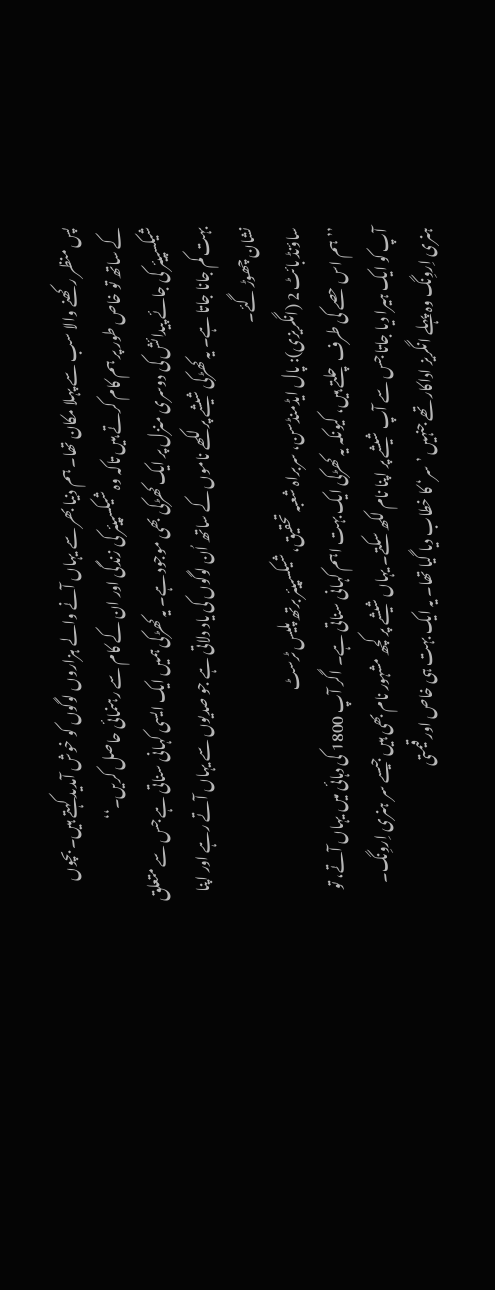پس منظر رکھنے والا سب سے پہلا مکان تھا۔ ہم دنیا بھر سے یہاں آنے والے ہزاروں لوگوں کو خوش آمدید کہتے ہیں۔ بچوں کے ساتھ تو خاص طور پر ہم کام کرتے ہیں تاکہ وہ شیکسپیئر کی زندگی اور ان کے کام سے رہنمائی حاصل کریں۔‘‘
شیکسپیئر کی جائے پیدائش کی دوسری منزل پر ایک کھڑکی بھی موجود ہے۔ یہ کھڑکی ہمیں ایک ایسی کہانی سناتی ہے جس سے متعلق بہت کم جانا جاتا ہے۔ یہ کھڑکی شیشے پر لکھے ناموں کے ساتھ اُن لوگوں کی یاد دلاتی ہے جو صدیوں سے یہاں آتے رہے اور اپنا نشان چھوڑ گئے۔
ساؤنڈ بائٹ 2 (انگریزی): پال ایڈمنڈسن، سربراہ شعبہ تحقیق، شیکسپیئر برتھ پلیس ٹرسٹ
’’ ہم اس حصے کی طرف چلتے ہیں، کیونکہ یہ کھڑکی ایک بہت اہم کہانی سناتی ہے۔ اگر آپ 1800 کی دہائی میں یہاں آتے، تو آپ کو ایک ہیرا دیا جاتا جس سے آپ شیشے پر اپنا نام لکھ سکتے۔ یہاں شیشے پر کچھ مشہور نام بھی ہیں جیسے سر ہنری اِروِنگ۔ ہنری اِروِنگ وہ پہلے انگریز اداکار تھے جنہیں ’سر‘ کا خطاب دیا گیا تھا۔ یہ ایک بہت ہی خاص اور قیمتی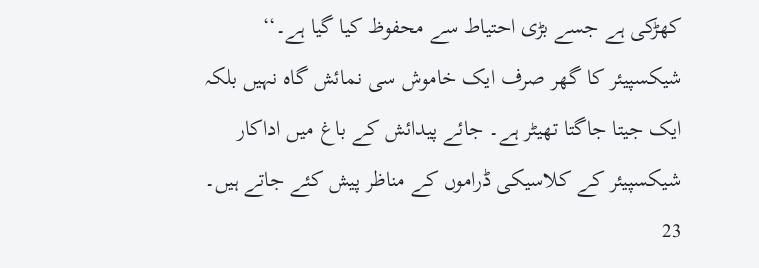کھڑکی ہے جسے بڑی احتیاط سے محفوظ کیا گیا ہے۔‘‘
شیکسپیئر کا گھر صرف ایک خاموش سی نمائش گاہ نہیں بلکہ ایک جیتا جاگتا تھیٹر ہے۔ جائے پیدائش کے باغ میں اداکار شیکسپیئر کے کلاسیکی ڈراموں کے مناظر پیش کئے جاتے ہیں۔
23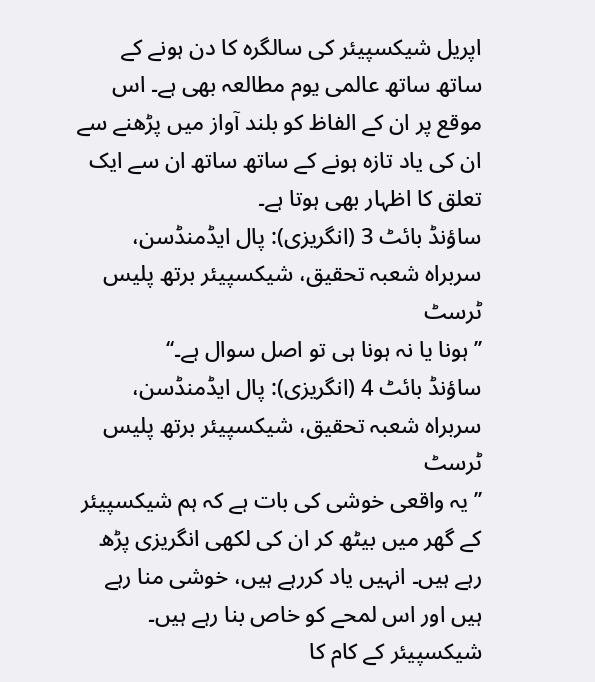اپریل شیکسپیئر کی سالگرہ کا دن ہونے کے ساتھ ساتھ عالمی یوم مطالعہ بھی ہے۔ اس موقع پر ان کے الفاظ کو بلند آواز میں پڑھنے سے ان کی یاد تازہ ہونے کے ساتھ ساتھ ان سے ایک تعلق کا اظہار بھی ہوتا ہے۔
ساؤنڈ بائٹ 3 (انگریزی): پال ایڈمنڈسن، سربراہ شعبہ تحقیق، شیکسپیئر برتھ پلیس ٹرسٹ
’’ ہونا یا نہ ہونا ہی تو اصل سوال ہے۔‘‘
ساؤنڈ بائٹ 4 (انگریزی): پال ایڈمنڈسن، سربراہ شعبہ تحقیق، شیکسپیئر برتھ پلیس ٹرسٹ
’’ یہ واقعی خوشی کی بات ہے کہ ہم شیکسپیئر کے گھر میں بیٹھ کر ان کی لکھی انگریزی پڑھ رہے ہیں۔ انہیں یاد کررہے ہیں، خوشی منا رہے ہیں اور اس لمحے کو خاص بنا رہے ہیں۔ شیکسپیئر کے کام کا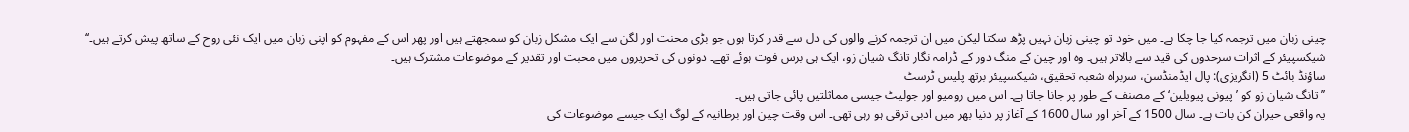چینی زبان میں ترجمہ کیا جا چکا ہے۔ میں خود تو چینی زبان نہیں پڑھ سکتا لیکن میں ان ترجمہ کرنے والوں کی دل سے قدر کرتا ہوں جو بڑی محنت اور لگن سے ایک مشکل زبان کو سمجھتے ہیں اور پھر اس کے مفہوم کو اپنی زبان میں ایک نئی روح کے ساتھ پیش کرتے ہیں۔‘‘
شیکسپیئر کے اثرات سرحدوں کی قید سے بالاتر ہیں۔ وہ اور چین کے منگ دور کے ڈرامہ نگار تانگ شیان زو، ایک ہی برس فوت ہوئے تھے۔ دونوں کی تحریروں میں محبت اور تقدیر کے موضوعات مشترک ہیں۔
ساؤنڈ بائٹ 5 (انگریزی): پال ایڈمنڈسن، سربراہ شعبہ تحقیق، شیکسپیئر برتھ پلیس ٹرسٹ
’’ تانگ شیان زو کو ’پیونی پیویلین‘ کے مصنف کے طور پر جانا جاتا ہے۔ اس میں رومیو اور جولیٹ جیسی مماثلتیں پائی جاتی ہیں۔
یہ واقعی حیران کن بات ہے۔ سال 1500 کے آخر اور سال 1600 کے آغاز پر دنیا بھر میں ادبی ترقی ہو رہی تھی۔ اس وقت چین اور برطانیہ کے لوگ ایک جیسے موضوعات کی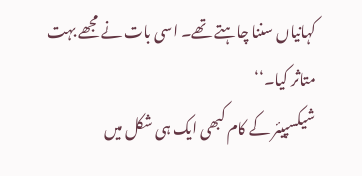کہانیاں سننا چاہتے تھے۔ اسی بات نے مجھے بہت متاثر کیا۔‘‘
شیکسپیئر کے کام کبھی ایک ہی شکل میں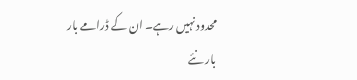محدود نہیں رہے۔ ان کے ڈرامے بار بار نئے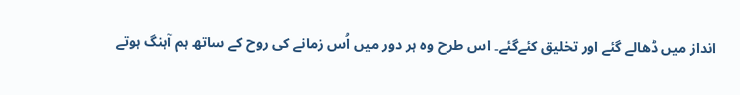انداز میں ڈھالے گئے اور تخلیق کئےگئے۔ اس طرح وہ ہر دور میں اُس زمانے کی روح کے ساتھ ہم آہنگ ہوتے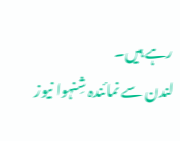رہے ہیں۔
لندن سے نمائندہ شِنہوا نیوز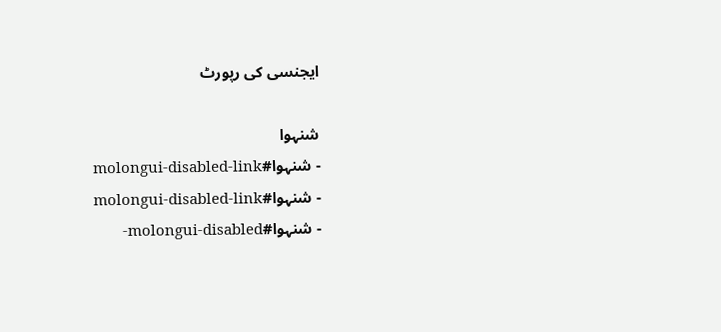ایجنسی کی رپورٹ

شنہوا
- شنہوا#molongui-disabled-link
- شنہوا#molongui-disabled-link
- شنہوا#molongui-disabled-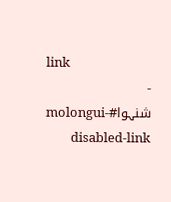link
- شنہوا#molongui-disabled-link